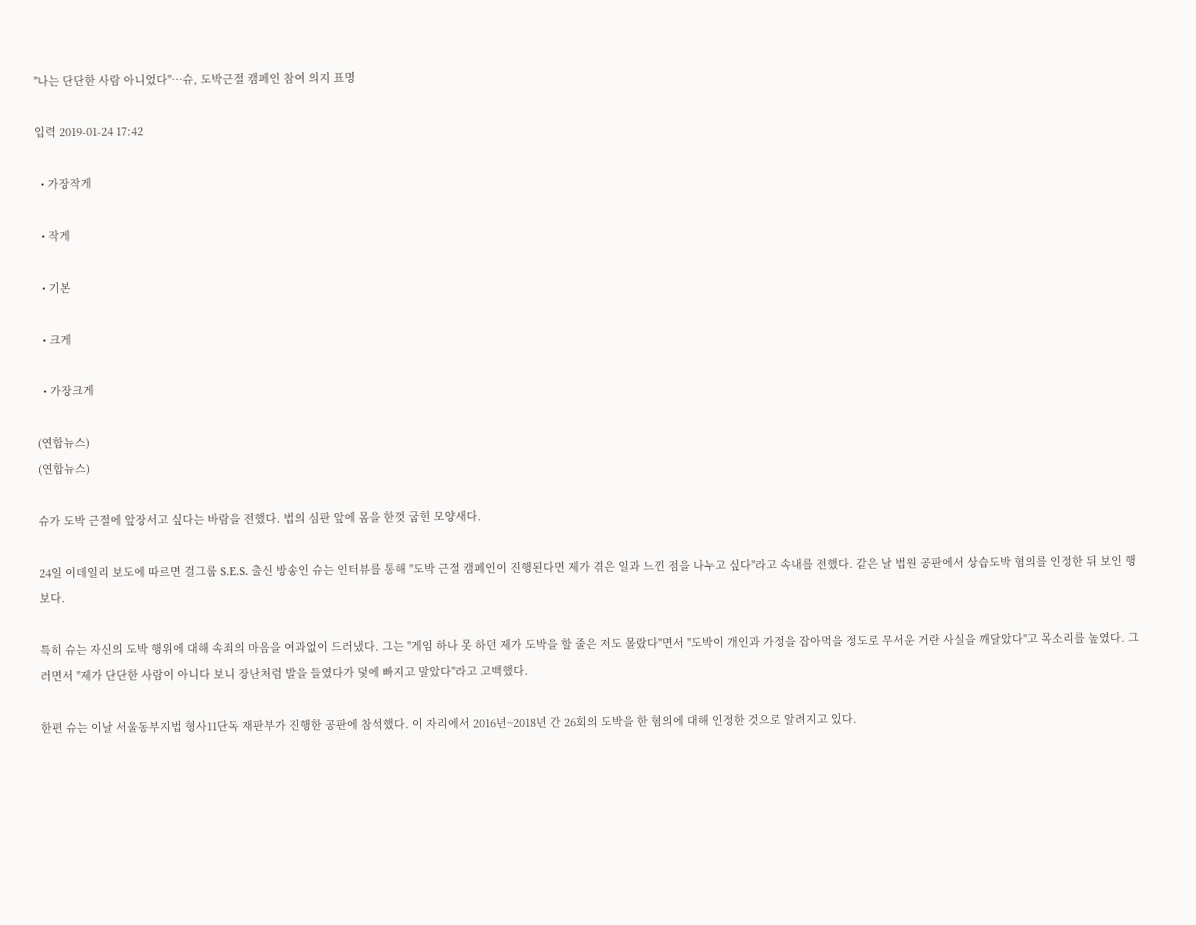"나는 단단한 사람 아니었다"…슈, 도박근절 캠페인 참여 의지 표명

입력 2019-01-24 17:42

  • 가장작게

  • 작게

  • 기본

  • 크게

  • 가장크게

(연합뉴스)
(연합뉴스)

슈가 도박 근절에 앞장서고 싶다는 바람을 전했다. 법의 심판 앞에 몸을 한껏 굽힌 모양새다.

24일 이데일리 보도에 따르면 걸그룹 S.E.S. 출신 방송인 슈는 인터뷰를 통해 "도박 근절 캠페인이 진행된다면 제가 겪은 일과 느낀 점을 나누고 싶다"라고 속내를 전했다. 같은 날 법원 공판에서 상습도박 혐의를 인정한 뒤 보인 행보다.

특히 슈는 자신의 도박 행위에 대해 속죄의 마음을 여과없이 드러냈다. 그는 "게임 하나 못 하던 제가 도박을 할 줄은 저도 몰랐다"면서 "도박이 개인과 가정을 잡아먹을 정도로 무서운 거란 사실을 깨달았다"고 목소리를 높였다. 그러면서 "제가 단단한 사람이 아니다 보니 장난처럼 발을 들였다가 덫에 빠지고 말았다"라고 고백했다.

한편 슈는 이날 서울동부지법 형사11단독 재판부가 진행한 공판에 참석했다. 이 자리에서 2016년~2018년 간 26회의 도박을 한 혐의에 대해 인정한 것으로 알려지고 있다.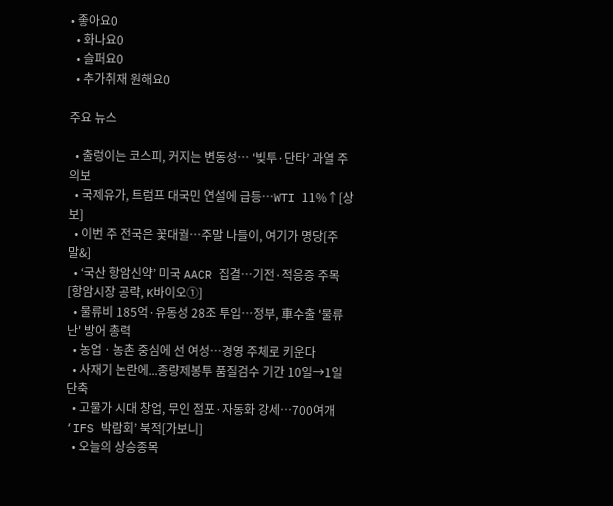• 좋아요0
  • 화나요0
  • 슬퍼요0
  • 추가취재 원해요0

주요 뉴스

  • 출렁이는 코스피, 커지는 변동성⋯ ‘빚투·단타’ 과열 주의보
  • 국제유가, 트럼프 대국민 연설에 급등…WTI 11%↑[상보]
  • 이번 주 전국은 꽃대궐…주말 나들이, 여기가 명당[주말&]
  • ‘국산 항암신약’ 미국 AACR 집결…기전·적응증 주목[항암시장 공략, K바이오①]
  • 물류비 185억·유동성 28조 투입⋯정부, 車수출 '물류난' 방어 총력
  • 농업ㆍ농촌 중심에 선 여성⋯경영 주체로 키운다
  • 사재기 논란에...종량제봉투 품질검수 기간 10일→1일 단축
  • 고물가 시대 창업, 무인 점포·자동화 강세…700여개 ‘IFS 박람회’ 북적[가보니]
  • 오늘의 상승종목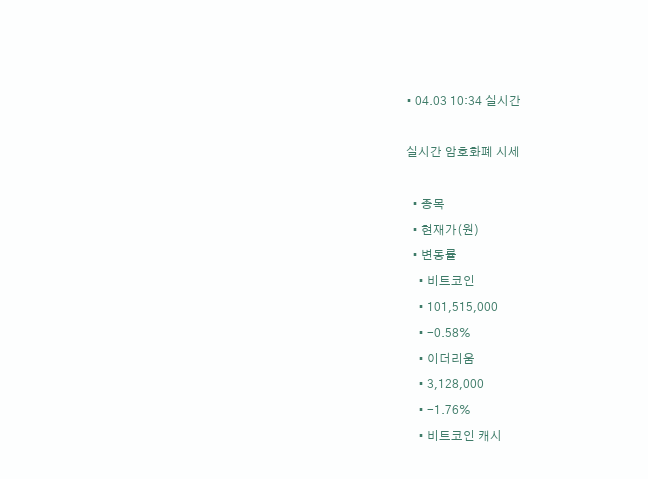• 04.03 10:34 실시간

실시간 암호화폐 시세

  • 종목
  • 현재가(원)
  • 변동률
    • 비트코인
    • 101,515,000
    • -0.58%
    • 이더리움
    • 3,128,000
    • -1.76%
    • 비트코인 캐시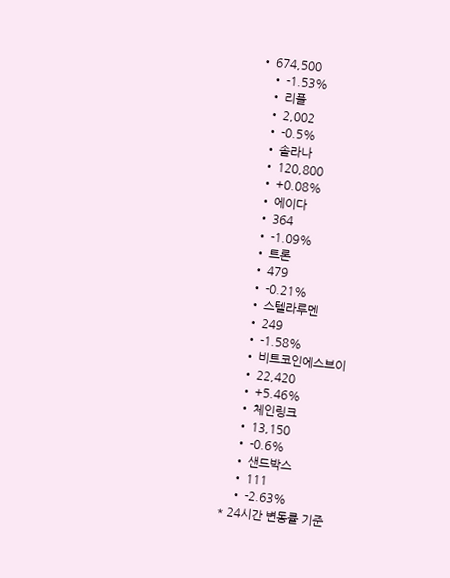• 674,500
    • -1.53%
    • 리플
    • 2,002
    • -0.5%
    • 솔라나
    • 120,800
    • +0.08%
    • 에이다
    • 364
    • -1.09%
    • 트론
    • 479
    • -0.21%
    • 스텔라루멘
    • 249
    • -1.58%
    • 비트코인에스브이
    • 22,420
    • +5.46%
    • 체인링크
    • 13,150
    • -0.6%
    • 샌드박스
    • 111
    • -2.63%
* 24시간 변동률 기준